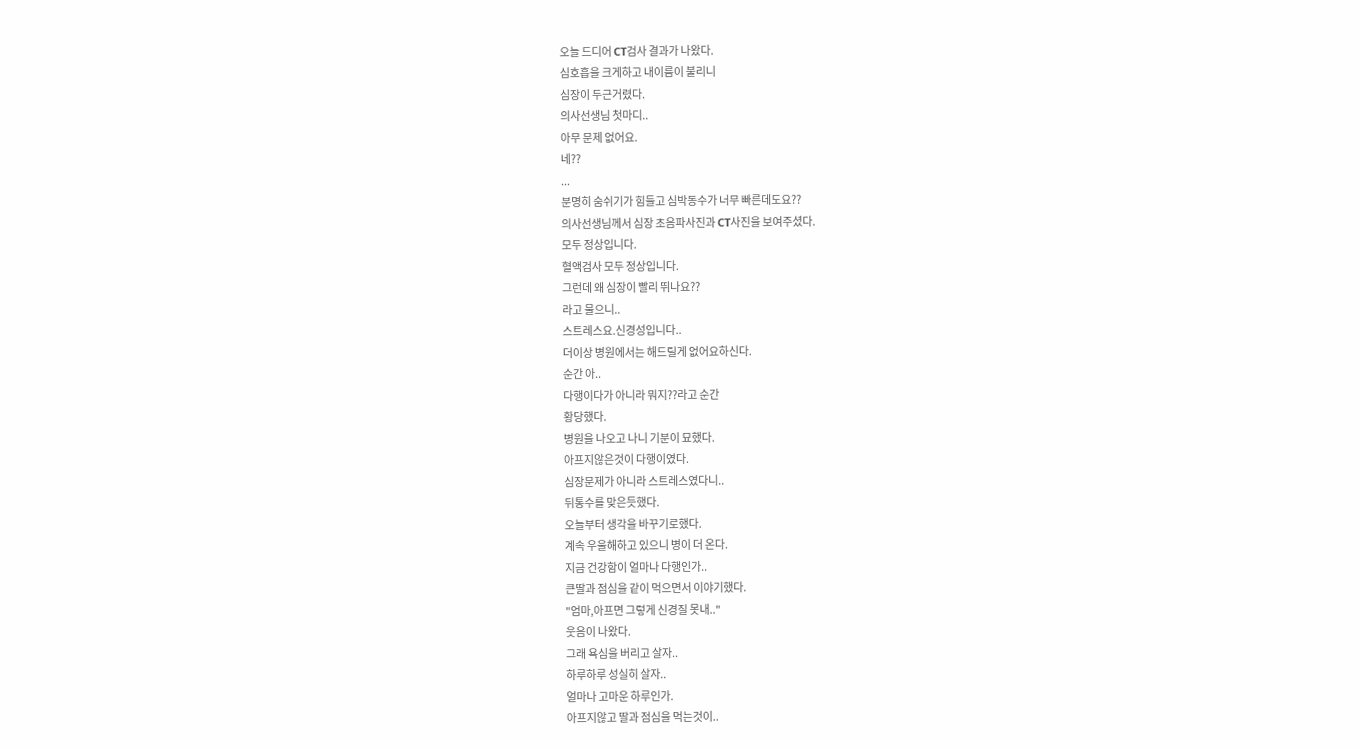오늘 드디어 CT검사 결과가 나왔다.
심호흡을 크게하고 내이름이 불리니
심장이 두근거렸다.
의사선생님 첫마디..
아무 문제 없어요.
네??
...
분명히 숨쉬기가 힘들고 심박동수가 너무 빠른데도요??
의사선생님께서 심장 초음파사진과 CT사진을 보여주셨다.
모두 정상입니다.
혈액검사 모두 정상입니다.
그런데 왜 심장이 빨리 뛰나요??
라고 물으니..
스트레스요.신경성입니다..
더이상 병원에서는 해드릴게 없어요하신다.
순간 아..
다행이다가 아니라 뭐지??라고 순간
황당했다.
병원을 나오고 나니 기분이 묘했다.
아프지않은것이 다행이였다.
심장문제가 아니라 스트레스였다니..
뒤통수를 맞은듯했다.
오늘부터 생각을 바꾸기로했다.
계속 우울해하고 있으니 병이 더 온다.
지금 건강함이 얼마나 다행인가..
큰딸과 점심을 같이 먹으면서 이야기했다.
"엄마,아프면 그렇게 신경질 못내.."
웃음이 나왔다.
그래 욕심을 버리고 살자..
하루하루 성실히 살자..
얼마나 고마운 하루인가.
아프지않고 딸과 점심을 먹는것이..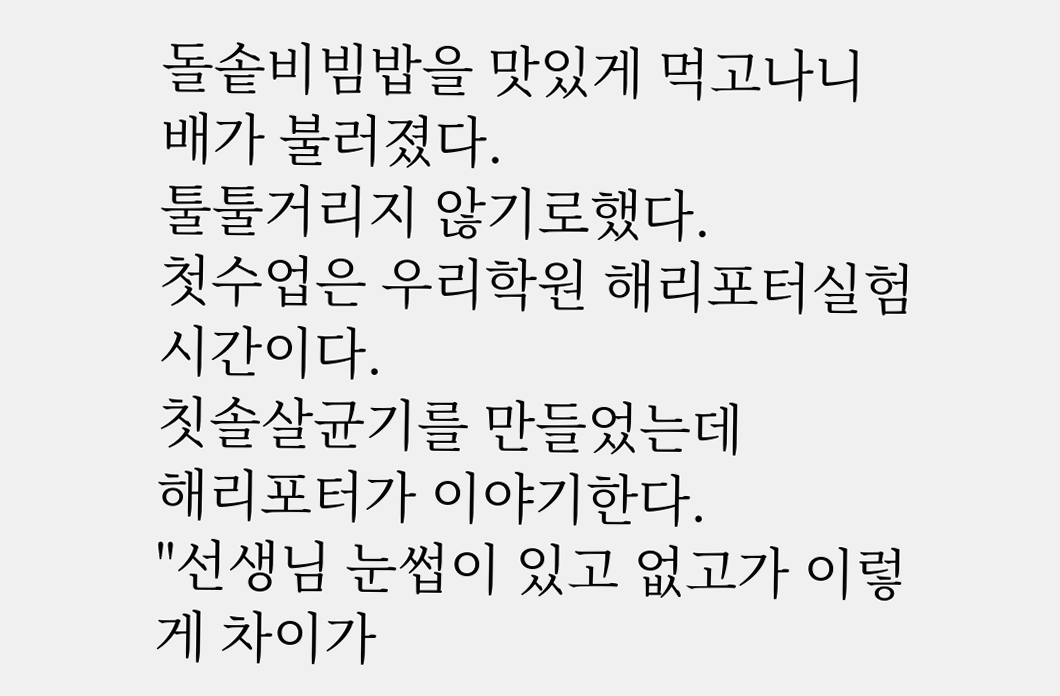돌솥비빔밥을 맛있게 먹고나니 배가 불러졌다.
툴툴거리지 않기로했다.
첫수업은 우리학원 해리포터실험시간이다.
칫솔살균기를 만들었는데
해리포터가 이야기한다.
"선생님 눈썹이 있고 없고가 이렇게 차이가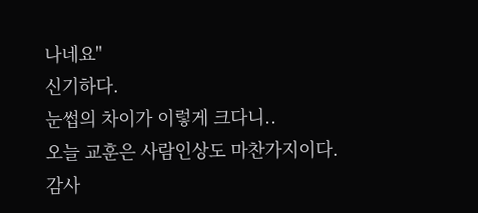나네요"
신기하다.
눈썹의 차이가 이렇게 크다니..
오늘 교훈은 사람인상도 마찬가지이다.
감사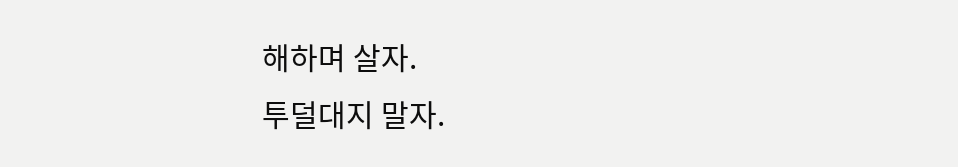해하며 살자.
투덜대지 말자.